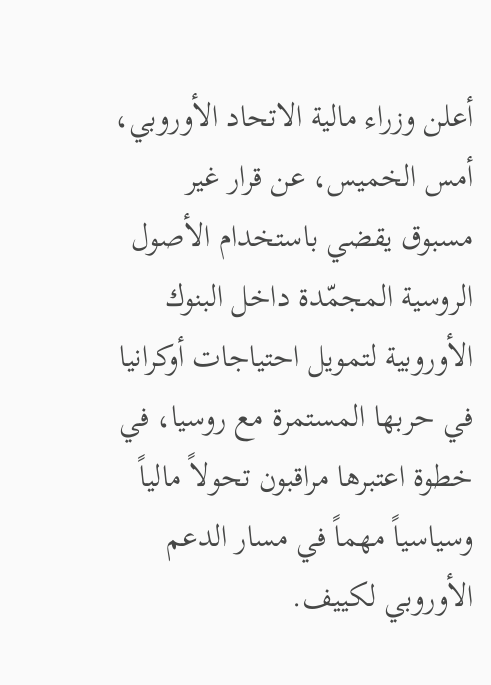أعلن وزراء مالية الاتحاد الأوروبي، أمس الخميس، عن قرار غير مسبوق يقضي باستخدام الأصول الروسية المجمّدة داخل البنوك الأوروبية لتمويل احتياجات أوكرانيا في حربها المستمرة مع روسيا، في خطوة اعتبرها مراقبون تحولاً مالياً وسياسياً مهماً في مسار الدعم الأوروبي لكييف.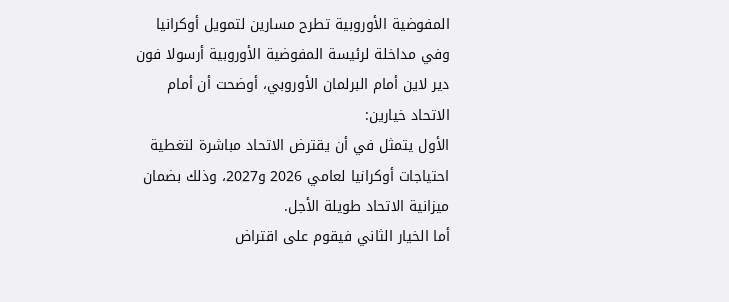المفوضية الأوروبية تطرح مسارين لتمويل أوكرانيا
وفي مداخلة لرئيسة المفوضية الأوروبية أرسولا فون دير لاين أمام البرلمان الأوروبي، أوضحت أن أمام الاتحاد خيارين:
الأول يتمثل في أن يقترض الاتحاد مباشرة لتغطية احتياجات أوكرانيا لعامي 2026 و2027، وذلك بضمان ميزانية الاتحاد طويلة الأجل.
أما الخيار الثاني فيقوم على اقتراض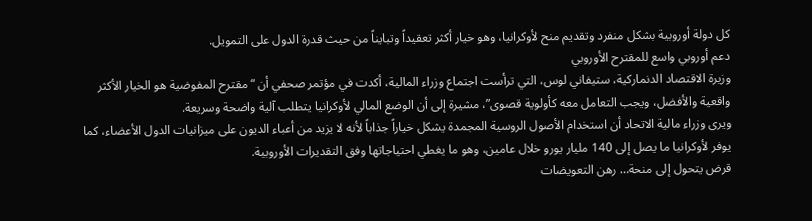كل دولة أوروبية بشكل منفرد وتقديم منح لأوكرانيا، وهو خيار أكثر تعقيداً وتبايناً من حيث قدرة الدول على التمويل.
دعم أوروبي واسع للمقترح الأوروبي
وزيرة الاقتصاد الدنماركية، ستيفاني لوس، التي ترأست اجتماع وزراء المالية، أكدت في مؤتمر صحفي أن “مقترح المفوضية هو الخيار الأكثر واقعية والأفضل، ويجب التعامل معه كأولوية قصوى”، مشيرة إلى أن الوضع المالي لأوكرانيا يتطلب آلية واضحة وسريعة.
ويرى وزراء مالية الاتحاد أن استخدام الأصول الروسية المجمدة يشكل خياراً جذاباً لأنه لا يزيد من أعباء الديون على ميزانيات الدول الأعضاء، كما يوفر لأوكرانيا ما يصل إلى 140 مليار يورو خلال عامين، وهو ما يغطي احتياجاتها وفق التقديرات الأوروبية.
قرض يتحول إلى منحة… رهن التعويضات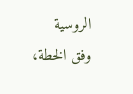الروسية
وفق الخطة،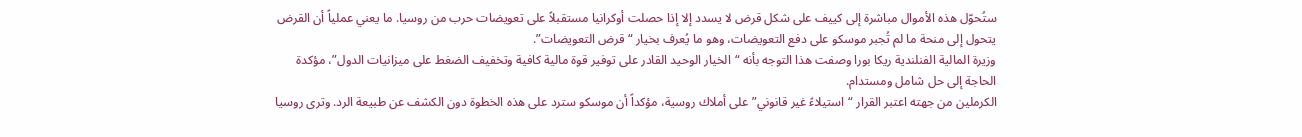ستُحوّل هذه الأموال مباشرة إلى كييف على شكل قرض لا يسدد إلا إذا حصلت أوكرانيا مستقبلاً على تعويضات حرب من روسيا. ما يعني عملياً أن القرض يتحول إلى منحة ما لم تُجبر موسكو على دفع التعويضات، وهو ما يُعرف بخيار “قرض التعويضات”.
وزيرة المالية الفنلندية ريكا بورا وصفت هذا التوجه بأنه “الخيار الوحيد القادر على توفير قوة مالية كافية وتخفيف الضغط على ميزانيات الدول”، مؤكدة الحاجة إلى حل شامل ومستدام.
الكرملين من جهته اعتبر القرار “استيلاءً غير قانوني” على أملاك روسية، مؤكداً أن موسكو سترد على هذه الخطوة دون الكشف عن طبيعة الرد. وترى روسيا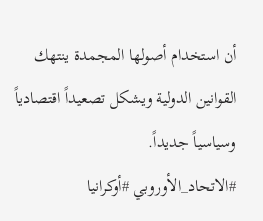أن استخدام أصولها المجمدة ينتهك القوانين الدولية ويشكل تصعيداً اقتصادياً وسياسياً جديداً.
#الاتحاد_الأوروبي #أوكرانيا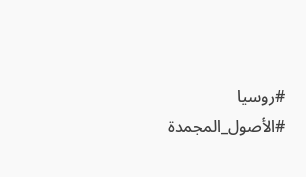#روسيا #الأصول_المجمدة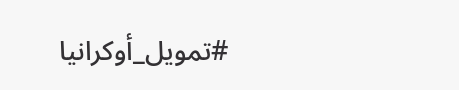#تمويل_أوكرانيا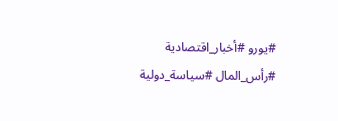#يورو #أخبار_اقتصادية #رأس_المال #سياسة_دولية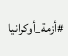#أزمة_أوكرانيا